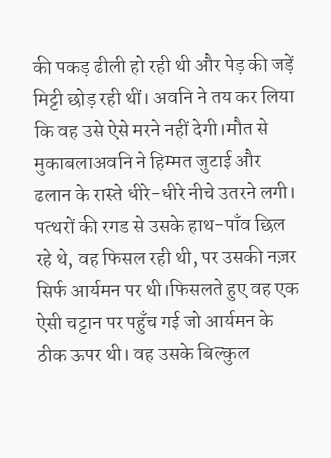की पकड़ ढीली हो रही थी और पेड़ की जड़ें मिट्टी छोड़ रही थीं। अवनि ने तय कर लिया कि वह उसे ऐसे मरने नहीं देगी।मौत से मुकाबलाअवनि ने हिम्मत जुटाई और ढलान के रास्ते धीरे-धीरे नीचे उतरने लगी। पत्थरों की रगड से उसके हाथ-पाँव छिल रहे थे, वह फिसल रही थी, पर उसकी नज़र सिर्फ आर्यमन पर थी।फिसलते हुए वह एक ऐसी चट्टान पर पहुँच गई जो आर्यमन के ठीक ऊपर थी। वह उसके बिल्कुल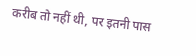करीब तो नहीं थी, पर इतनी पास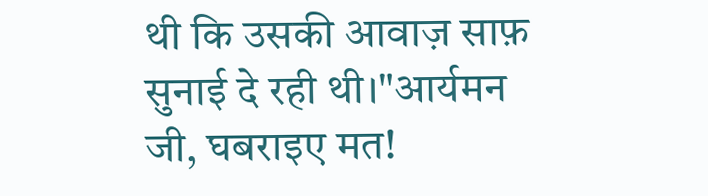थी कि उसकी आवाज़ साफ़ सुनाई दे रही थी।"आर्यमन जी, घबराइए मत!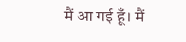मैं आ गई हूँ। मैं